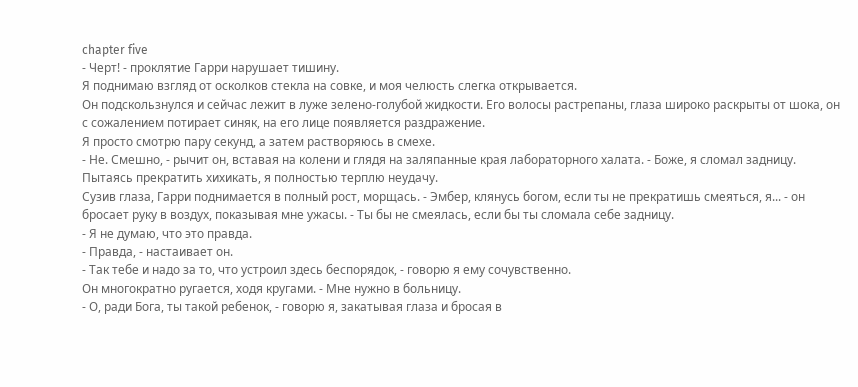chapter five
- Черт! - проклятие Гарри нарушает тишину.
Я поднимаю взгляд от осколков стекла на совке, и моя челюсть слегка открывается.
Он подскользнулся и сейчас лежит в луже зелено-голубой жидкости. Его волосы растрепаны, глаза широко раскрыты от шока, он с сожалением потирает синяк, на его лице появляется раздражение.
Я просто смотрю пару секунд, а затем растворяюсь в смехе.
- Не. Смешно, - рычит он, вставая на колени и глядя на заляпанные края лабораторного халата. - Боже, я сломал задницу.
Пытаясь прекратить хихикать, я полностью терплю неудачу.
Сузив глаза, Гарри поднимается в полный рост, морщась. - Эмбер, клянусь богом, если ты не прекратишь смеяться, я... - он бросает руку в воздух, показывая мне ужасы. - Ты бы не смеялась, если бы ты сломала себе задницу.
- Я не думаю, что это правда.
- Правда, - настаивает он.
- Так тебе и надо за то, что устроил здесь беспорядок, - говорю я ему сочувственно.
Он многократно ругается, ходя кругами. - Мне нужно в больницу.
- О, ради Бога, ты такой ребенок, - говорю я, закатывая глаза и бросая в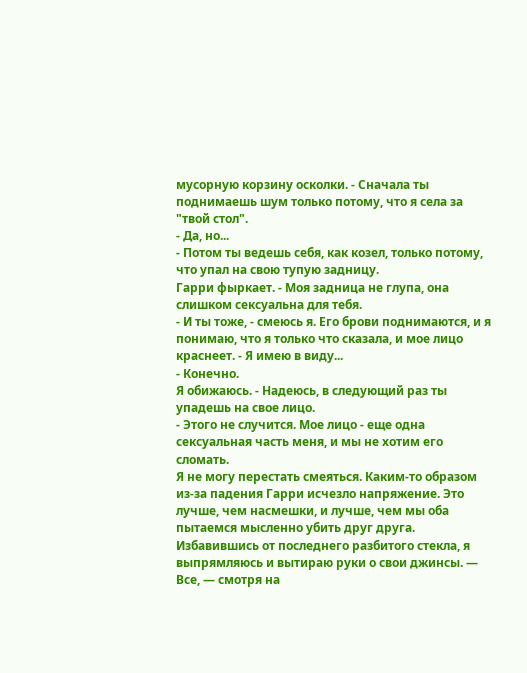мусорную корзину осколки. - Сначала ты поднимаешь шум только потому, что я села за "твой стол".
- Да, но...
- Потом ты ведешь себя, как козел, только потому, что упал на свою тупую задницу.
Гарри фыркает. - Моя задница не глупа, она слишком сексуальна для тебя.
- И ты тоже, - смеюсь я. Его брови поднимаются, и я понимаю, что я только что сказала, и мое лицо краснеет. - Я имею в виду...
- Конечно.
Я обижаюсь. - Надеюсь, в следующий раз ты упадешь на свое лицо.
- Этого не случится. Мое лицо - еще одна сексуальная часть меня, и мы не хотим его сломать.
Я не могу перестать смеяться. Каким-то образом из-за падения Гарри исчезло напряжение. Это лучше, чем насмешки, и лучше, чем мы оба пытаемся мысленно убить друг друга.
Избавившись от последнего разбитого стекла, я выпрямляюсь и вытираю руки о свои джинсы. — Все, — смотря на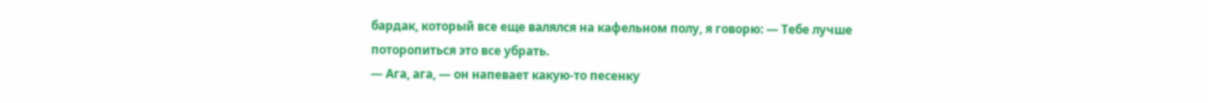бардак, который все еще валялся на кафельном полу, я говорю: — Тебе лучше поторопиться это все убрать.
— Ага, ага, — он напевает какую-то песенку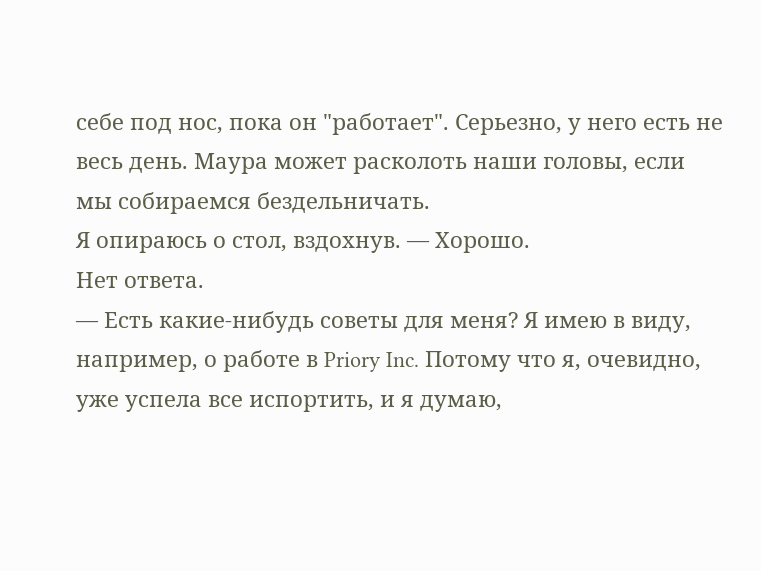себе под нос, пока он "работает". Серьезно, у него есть не весь день. Маура может расколоть наши головы, если мы собираемся бездельничать.
Я опираюсь о стол, вздохнув. — Хорошо.
Нет ответа.
— Есть какие-нибудь советы для меня? Я имею в виду, например, о работе в Priory Inc. Потому что я, очевидно, уже успела все испортить, и я думаю,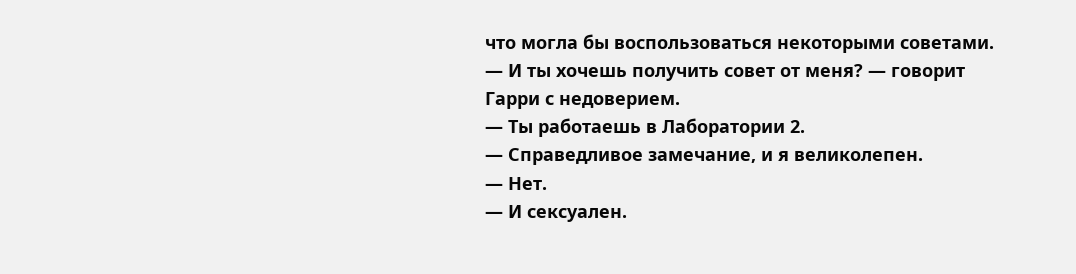что могла бы воспользоваться некоторыми советами.
— И ты хочешь получить совет от меня? — говорит Гарри с недоверием.
— Ты работаешь в Лаборатории 2.
— Справедливое замечание, и я великолепен.
— Нет.
— И сексуален.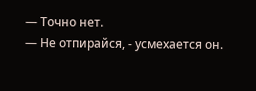— Точно нет.
— Не отпирайся, - усмехается он.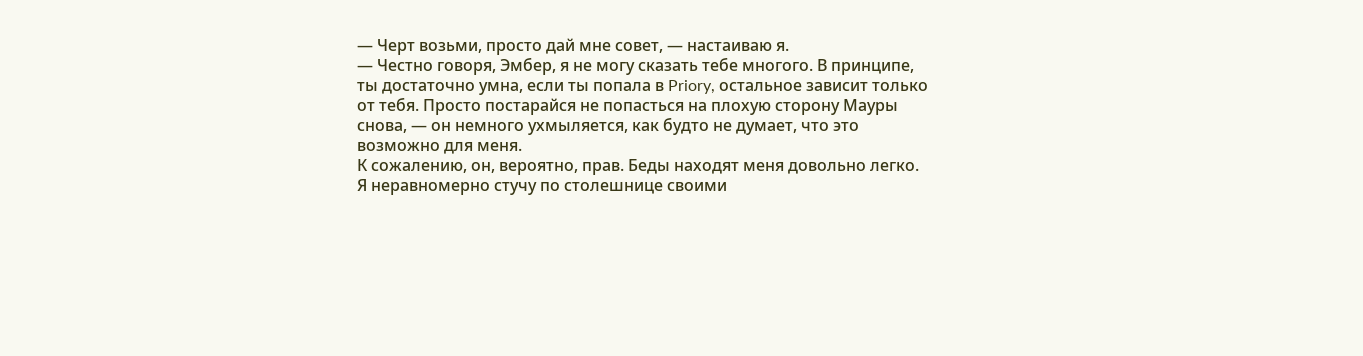— Черт возьми, просто дай мне совет, — настаиваю я.
— Честно говоря, Эмбер, я не могу сказать тебе многого. В принципе, ты достаточно умна, если ты попала в Priory, остальное зависит только от тебя. Просто постарайся не попасться на плохую сторону Мауры снова, — он немного ухмыляется, как будто не думает, что это возможно для меня.
К сожалению, он, вероятно, прав. Беды находят меня довольно легко.
Я неравномерно стучу по столешнице своими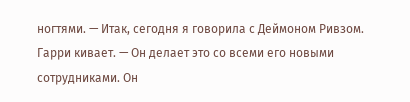ногтями. — Итак, сегодня я говорила с Деймоном Ривзом.
Гарри кивает. — Он делает это со всеми его новыми сотрудниками. Он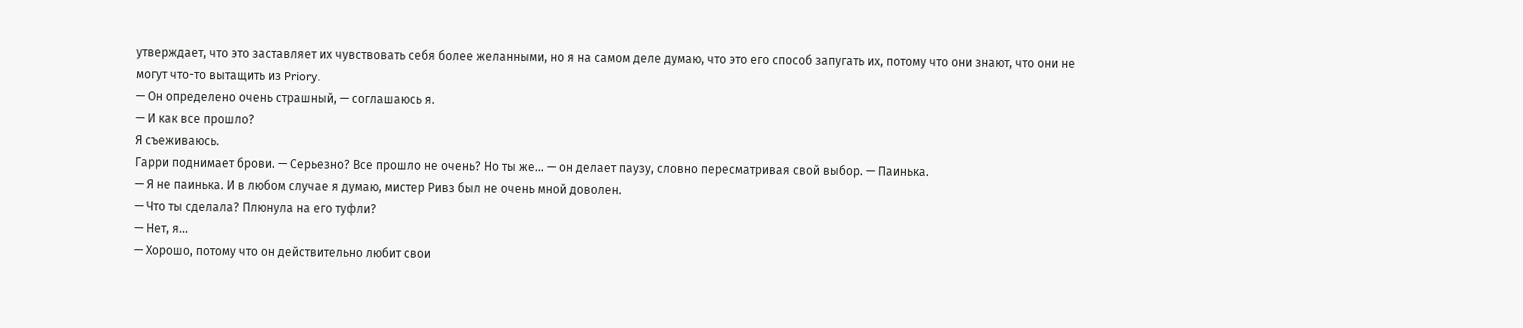утверждает, что это заставляет их чувствовать себя более желанными, но я на самом деле думаю, что это его способ запугать их, потому что они знают, что они не могут что-то вытащить из Priory.
— Он определено очень страшный, — соглашаюсь я.
— И как все прошло?
Я съеживаюсь.
Гарри поднимает брови. — Серьезно? Все прошло не очень? Но ты же... — он делает паузу, словно пересматривая свой выбор. — Паинька.
— Я не паинька. И в любом случае я думаю, мистер Ривз был не очень мной доволен.
— Что ты сделала? Плюнула на его туфли?
— Нет, я...
— Хорошо, потому что он действительно любит свои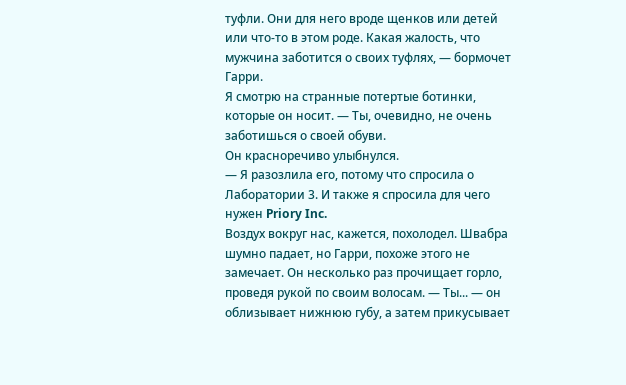туфли. Они для него вроде щенков или детей или что-то в этом роде. Какая жалость, что мужчина заботится о своих туфлях, — бормочет Гарри.
Я смотрю на странные потертые ботинки, которые он носит. — Ты, очевидно, не очень заботишься о своей обуви.
Он красноречиво улыбнулся.
— Я разозлила его, потому что спросила о Лаборатории 3. И также я спросила для чего нужен Priory Inc.
Воздух вокруг нас, кажется, похолодел. Швабра шумно падает, но Гарри, похоже этого не замечает. Он несколько раз прочищает горло, проведя рукой по своим волосам. — Ты... — он облизывает нижнюю губу, а затем прикусывает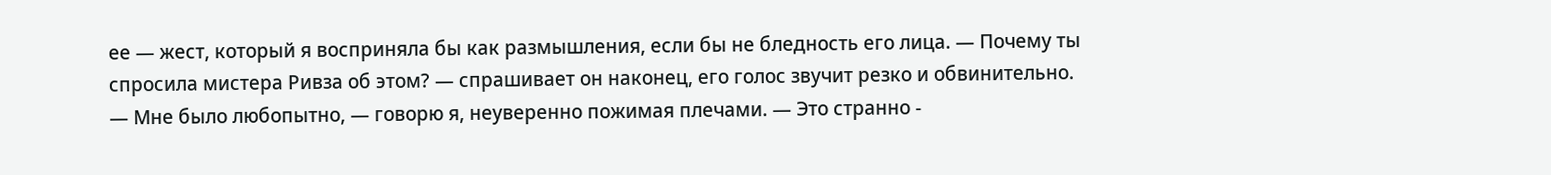ее — жест, который я восприняла бы как размышления, если бы не бледность его лица. — Почему ты спросила мистера Ривза об этом? — спрашивает он наконец, его голос звучит резко и обвинительно.
— Мне было любопытно, — говорю я, неуверенно пожимая плечами. — Это странно -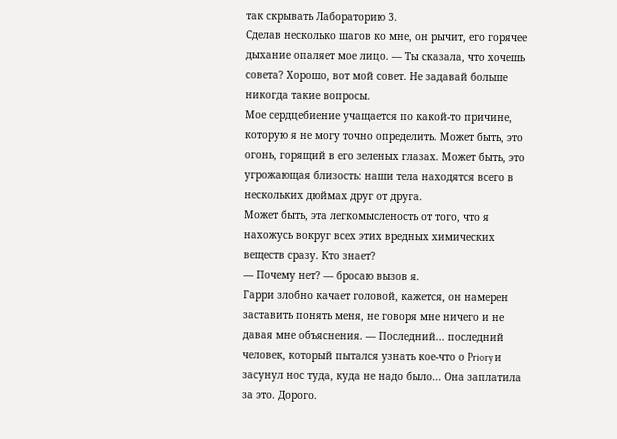так скрывать Лабораторию 3.
Сделав несколько шагов ко мне, он рычит, его горячее дыхание опаляет мое лицо. — Ты сказала, что хочешь совета? Хорошо, вот мой совет. Не задавай больше никогда такие вопросы.
Мое сердцебиение учащается по какой-то причине, которую я не могу точно определить. Может быть, это огонь, горящий в его зеленых глазах. Может быть, это угрожающая близость: наши тела находятся всего в нескольких дюймах друг от друга.
Может быть, эта легкомысленость от того, что я нахожусь вокруг всех этих вредных химических веществ сразу. Кто знает?
— Почему нет? — бросаю вызов я.
Гарри злобно качает головой, кажется, он намерен заставить понять меня, не говоря мне ничего и не давая мне объяснения. — Последний... последний человек, который пытался узнать кое-что о Priory и засунул нос туда, куда не надо было... Она заплатила за это. Дорого.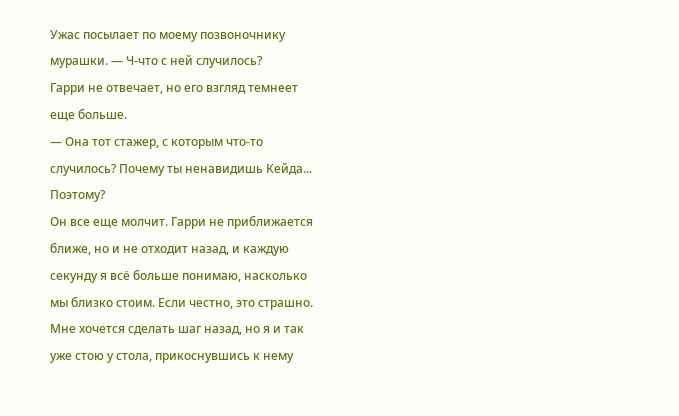Ужас посылает по моему позвоночнику мурашки. — Ч-что с ней случилось?
Гарри не отвечает, но его взгляд темнеет еще больше.
— Она тот стажер, с которым что-то случилось? Почему ты ненавидишь Кейда... Поэтому?
Он все еще молчит. Гарри не приближается ближе, но и не отходит назад, и каждую секунду я всё больше понимаю, насколько мы близко стоим. Если честно, это страшно. Мне хочется сделать шаг назад, но я и так уже стою у стола, прикоснувшись к нему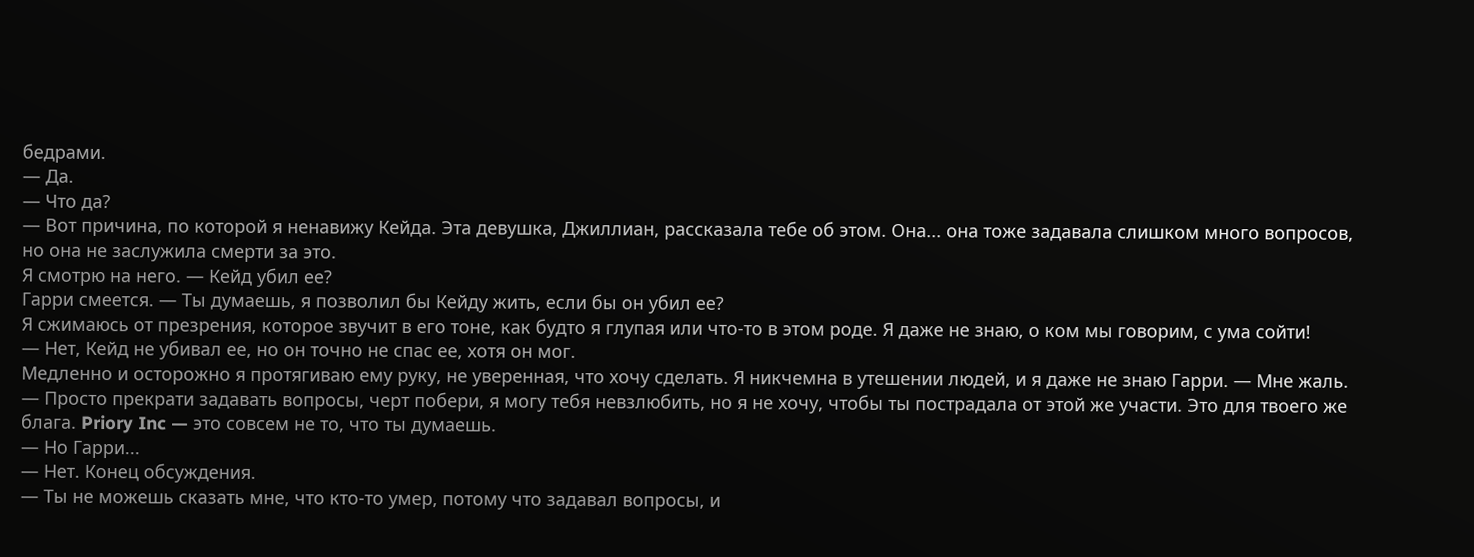бедрами.
— Да.
— Что да?
— Вот причина, по которой я ненавижу Кейда. Эта девушка, Джиллиан, рассказала тебе об этом. Она... она тоже задавала слишком много вопросов, но она не заслужила смерти за это.
Я смотрю на него. — Кейд убил ее?
Гарри смеется. — Ты думаешь, я позволил бы Кейду жить, если бы он убил ее?
Я сжимаюсь от презрения, которое звучит в его тоне, как будто я глупая или что-то в этом роде. Я даже не знаю, о ком мы говорим, с ума сойти!
— Нет, Кейд не убивал ее, но он точно не спас ее, хотя он мог.
Медленно и осторожно я протягиваю ему руку, не уверенная, что хочу сделать. Я никчемна в утешении людей, и я даже не знаю Гарри. — Мне жаль.
— Просто прекрати задавать вопросы, черт побери, я могу тебя невзлюбить, но я не хочу, чтобы ты пострадала от этой же участи. Это для твоего же блага. Priory Inc — это совсем не то, что ты думаешь.
— Но Гарри...
— Нет. Конец обсуждения.
— Ты не можешь сказать мне, что кто-то умер, потому что задавал вопросы, и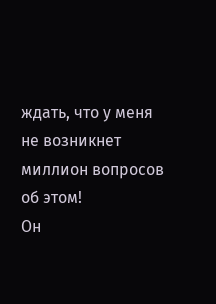ждать, что у меня не возникнет миллион вопросов об этом!
Он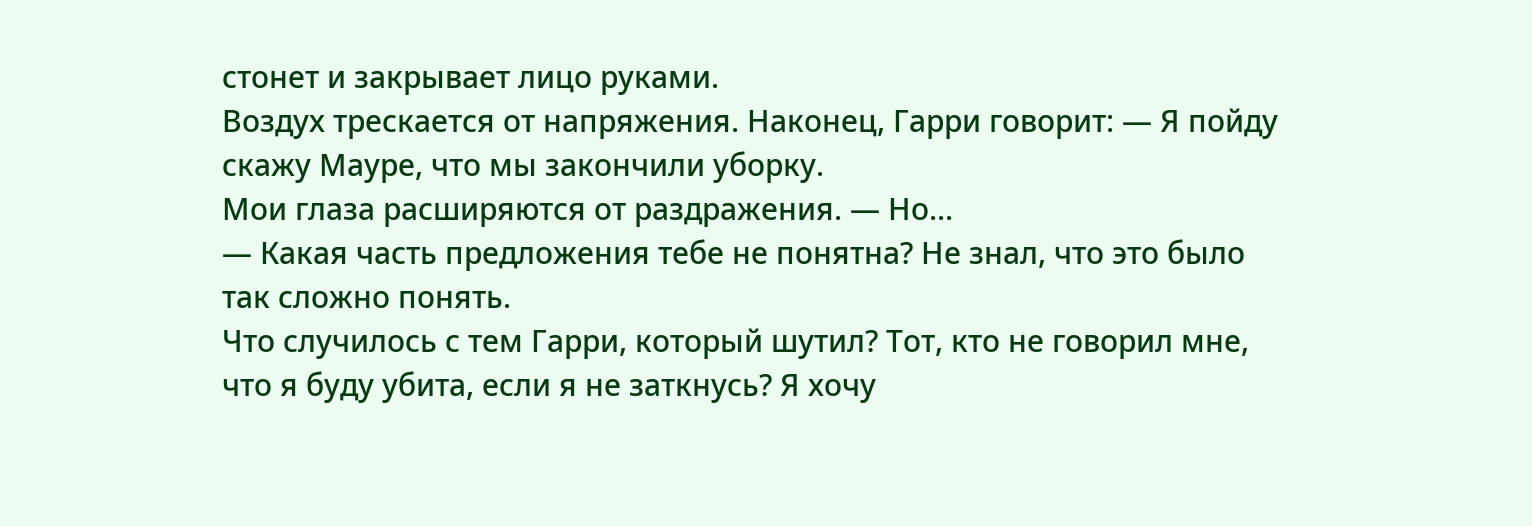стонет и закрывает лицо руками.
Воздух трескается от напряжения. Наконец, Гарри говорит: — Я пойду скажу Мауре, что мы закончили уборку.
Мои глаза расширяются от раздражения. — Но...
— Какая часть предложения тебе не понятна? Не знал, что это было так сложно понять.
Что случилось с тем Гарри, который шутил? Тот, кто не говорил мне, что я буду убита, если я не заткнусь? Я хочу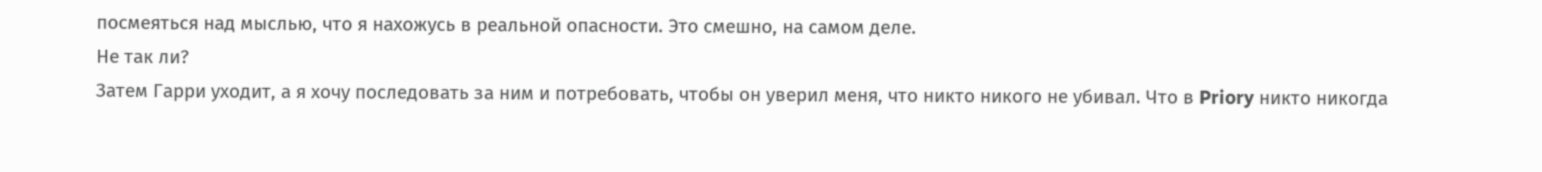посмеяться над мыслью, что я нахожусь в реальной опасности. Это смешно, на самом деле.
Не так ли?
Затем Гарри уходит, а я хочу последовать за ним и потребовать, чтобы он уверил меня, что никто никого не убивал. Что в Priory никто никогда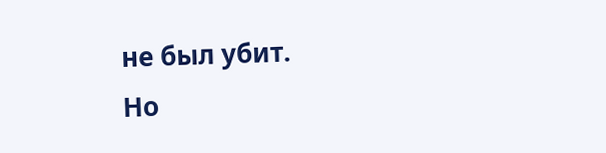не был убит.
Но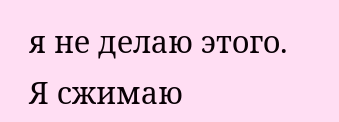я не делаю этого. Я сжимаю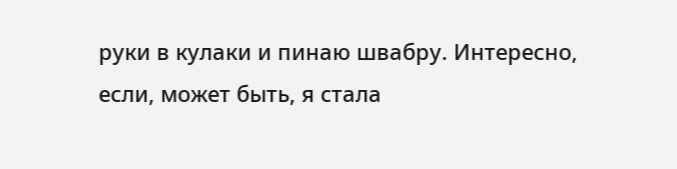руки в кулаки и пинаю швабру. Интересно, если, может быть, я стала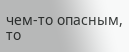чем-то опасным, то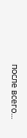после всего...